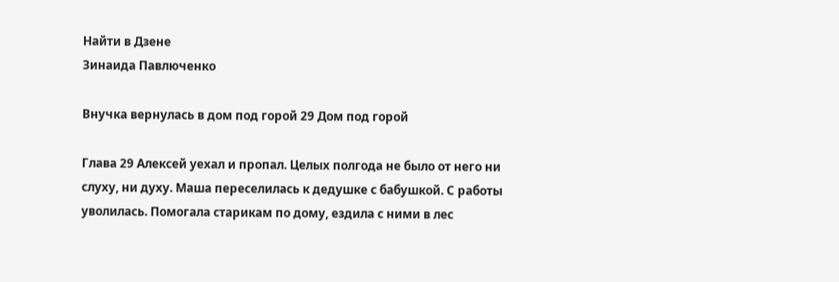Найти в Дзене
Зинаида Павлюченко

Внучка вернулась в дом под горой 29 Дом под горой

Глава 29 Алексей уехал и пропал. Целых полгода не было от него ни слуху, ни духу. Маша переселилась к дедушке с бабушкой. С работы уволилась. Помогала старикам по дому, ездила с ними в лес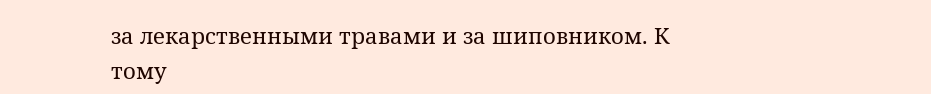за лекарственными травами и за шиповником. К тому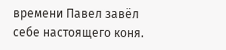времени Павел завёл себе настоящего коня.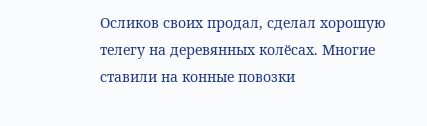Осликов своих продал, сделал хорошую телегу на деревянных колёсах. Многие ставили на конные повозки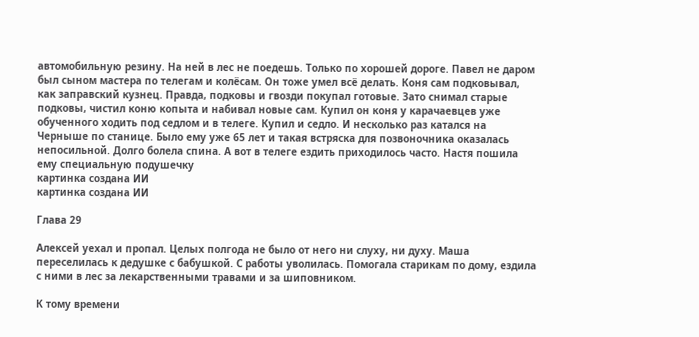автомобильную резину. На ней в лес не поедешь. Только по хорошей дороге. Павел не даром был сыном мастера по телегам и колёсам. Он тоже умел всё делать. Коня сам подковывал, как заправский кузнец. Правда, подковы и гвозди покупал готовые. Зато снимал старые подковы, чистил коню копыта и набивал новые сам. Купил он коня у карачаевцев уже обученного ходить под седлом и в телеге. Купил и седло. И несколько раз катался на Черныше по станице. Было ему уже 65 лет и такая встряска для позвоночника оказалась непосильной. Долго болела спина. А вот в телеге ездить приходилось часто. Настя пошила ему специальную подушечку
картинка создана ИИ
картинка создана ИИ

Глава 29

Алексей уехал и пропал. Целых полгода не было от него ни слуху, ни духу. Маша переселилась к дедушке с бабушкой. С работы уволилась. Помогала старикам по дому, ездила с ними в лес за лекарственными травами и за шиповником.

К тому времени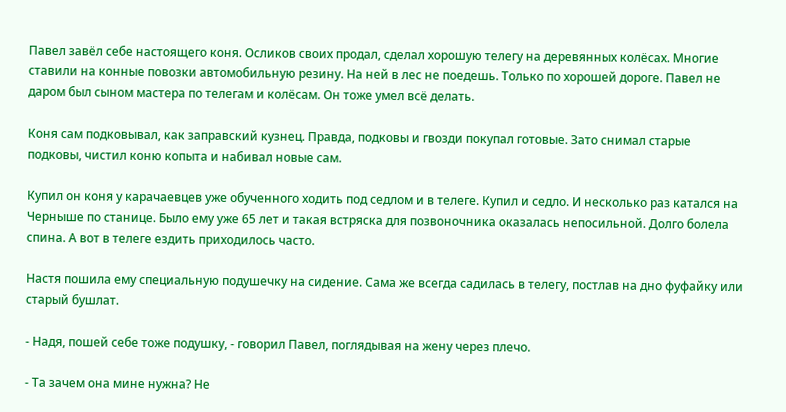Павел завёл себе настоящего коня. Осликов своих продал, сделал хорошую телегу на деревянных колёсах. Многие ставили на конные повозки автомобильную резину. На ней в лес не поедешь. Только по хорошей дороге. Павел не даром был сыном мастера по телегам и колёсам. Он тоже умел всё делать.

Коня сам подковывал, как заправский кузнец. Правда, подковы и гвозди покупал готовые. Зато снимал старые подковы, чистил коню копыта и набивал новые сам.

Купил он коня у карачаевцев уже обученного ходить под седлом и в телеге. Купил и седло. И несколько раз катался на Черныше по станице. Было ему уже 65 лет и такая встряска для позвоночника оказалась непосильной. Долго болела спина. А вот в телеге ездить приходилось часто.

Настя пошила ему специальную подушечку на сидение. Сама же всегда садилась в телегу, постлав на дно фуфайку или старый бушлат.

- Надя, пошей себе тоже подушку, - говорил Павел, поглядывая на жену через плечо.

- Та зачем она мине нужна? Не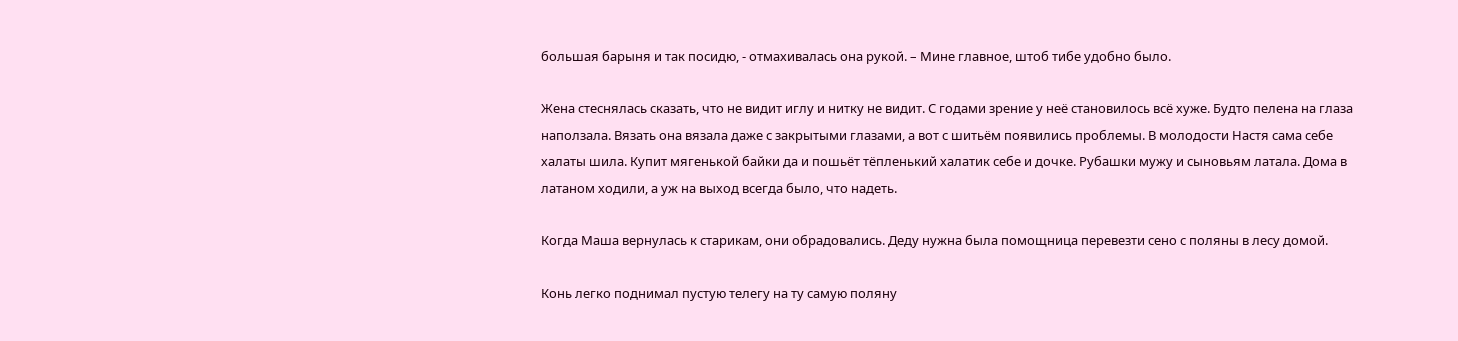большая барыня и так посидю, - отмахивалась она рукой. – Мине главное, штоб тибе удобно было.

Жена стеснялась сказать, что не видит иглу и нитку не видит. С годами зрение у неё становилось всё хуже. Будто пелена на глаза наползала. Вязать она вязала даже с закрытыми глазами, а вот с шитьём появились проблемы. В молодости Настя сама себе халаты шила. Купит мягенькой байки да и пошьёт тёпленький халатик себе и дочке. Рубашки мужу и сыновьям латала. Дома в латаном ходили, а уж на выход всегда было, что надеть.

Когда Маша вернулась к старикам, они обрадовались. Деду нужна была помощница перевезти сено с поляны в лесу домой.

Конь легко поднимал пустую телегу на ту самую поляну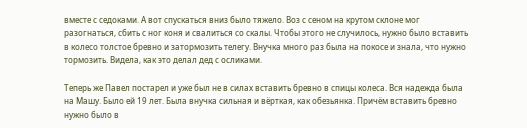вместе с седоками. А вот спускаться вниз было тяжело. Воз с сеном на крутом склоне мог разогнаться, сбить с ног коня и свалиться со скалы. Чтобы этого не случилось, нужно было вставить в колесо толстое бревно и затормозить телегу. Внучка много раз была на покосе и знала, что нужно тормозить. Видела, как это делал дед с осликами.

Теперь же Павел постарел и уже был не в силах вставить бревно в спицы колеса. Вся надежда была на Машу. Было ей 19 лет. Была внучка сильная и вёрткая, как обезьянка. Причём вставить бревно нужно было в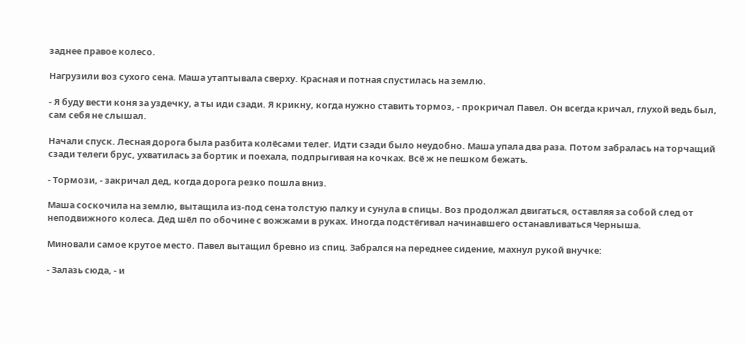заднее правое колесо.

Нагрузили воз сухого сена. Маша утаптывала сверху. Красная и потная спустилась на землю.

- Я буду вести коня за уздечку, а ты иди сзади. Я крикну, когда нужно ставить тормоз, - прокричал Павел. Он всегда кричал, глухой ведь был, сам себя не слышал.

Начали спуск. Лесная дорога была разбита колёсами телег. Идти сзади было неудобно. Маша упала два раза. Потом забралась на торчащий сзади телеги брус, ухватилась за бортик и поехала, подпрыгивая на кочках. Всё ж не пешком бежать.

- Тормози, - закричал дед, когда дорога резко пошла вниз.

Маша соскочила на землю, вытащила из-под сена толстую палку и сунула в спицы. Воз продолжал двигаться, оставляя за собой след от неподвижного колеса. Дед шёл по обочине с вожжами в руках. Иногда подстёгивал начинавшего останавливаться Черныша.

Миновали самое крутое место. Павел вытащил бревно из спиц. Забрался на переднее сидение, махнул рукой внучке:

- Залазь сюда, - и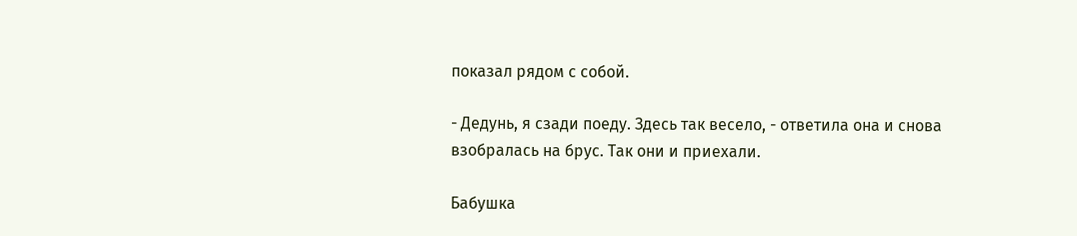показал рядом с собой.

- Дедунь, я сзади поеду. Здесь так весело, - ответила она и снова взобралась на брус. Так они и приехали.

Бабушка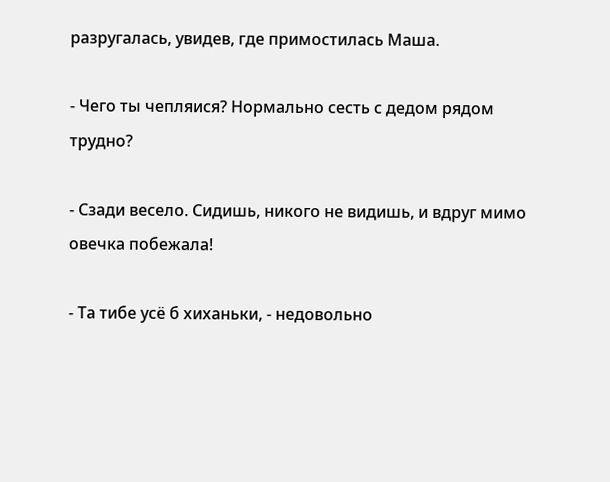разругалась, увидев, где примостилась Маша.

- Чего ты чепляися? Нормально сесть с дедом рядом трудно?

- Сзади весело. Сидишь, никого не видишь, и вдруг мимо овечка побежала!

- Та тибе усё б хиханьки, - недовольно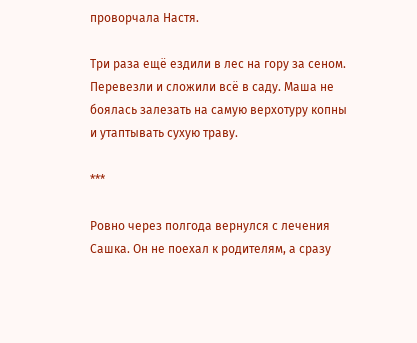проворчала Настя.

Три раза ещё ездили в лес на гору за сеном. Перевезли и сложили всё в саду. Маша не боялась залезать на самую верхотуру копны и утаптывать сухую траву.

***

Ровно через полгода вернулся с лечения Сашка. Он не поехал к родителям, а сразу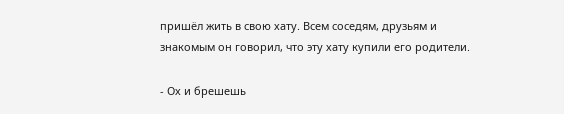пришёл жить в свою хату. Всем соседям, друзьям и знакомым он говорил, что эту хату купили его родители.

- Ох и брешешь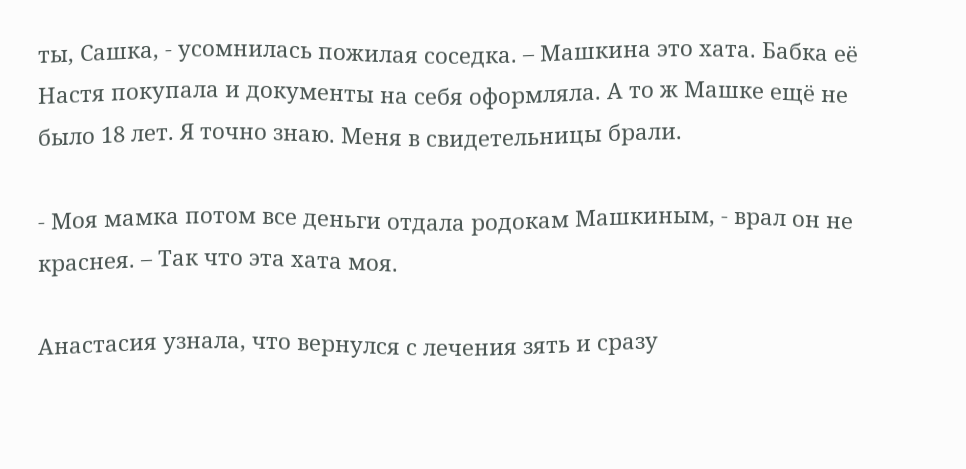ты, Сашка, - усомнилась пожилая соседка. – Машкина это хата. Бабка её Настя покупала и документы на себя оформляла. А то ж Машке ещё не было 18 лет. Я точно знаю. Меня в свидетельницы брали.

- Моя мамка потом все деньги отдала родокам Машкиным, - врал он не краснея. – Так что эта хата моя.

Анастасия узнала, что вернулся с лечения зять и сразу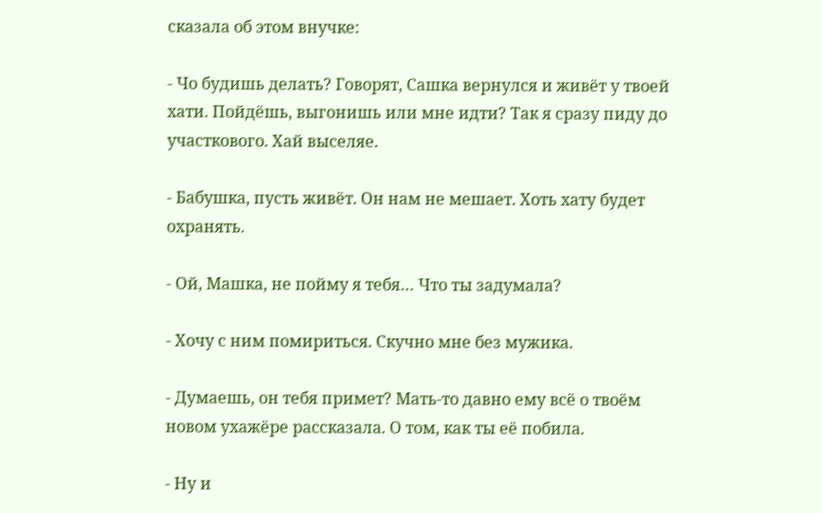сказала об этом внучке:

- Чо будишь делать? Говорят, Сашка вернулся и живёт у твоей хати. Пойдёшь, выгонишь или мне идти? Так я сразу пиду до участкового. Хай выселяе.

- Бабушка, пусть живёт. Он нам не мешает. Хоть хату будет охранять.

- Ой, Машка, не пойму я тебя… Что ты задумала?

- Хочу с ним помириться. Скучно мне без мужика.

- Думаешь, он тебя примет? Мать-то давно ему всё о твоём новом ухажёре рассказала. О том, как ты её побила.

- Ну и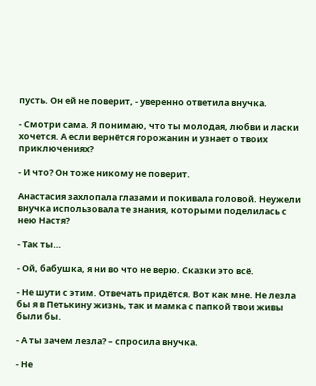пусть. Он ей не поверит, - уверенно ответила внучка.

- Смотри сама. Я понимаю, что ты молодая, любви и ласки хочется. А если вернётся горожанин и узнает о твоих приключениях?

- И что? Он тоже никому не поверит.

Анастасия захлопала глазами и покивала головой. Неужели внучка использовала те знания, которыми поделилась с нею Настя?

- Так ты…

- Ой, бабушка, я ни во что не верю. Сказки это всё.

- Не шути с этим. Отвечать придётся. Вот как мне. Не лезла бы я в Петькину жизнь, так и мамка с папкой твои живы были бы.

- А ты зачем лезла? – спросила внучка.

- Не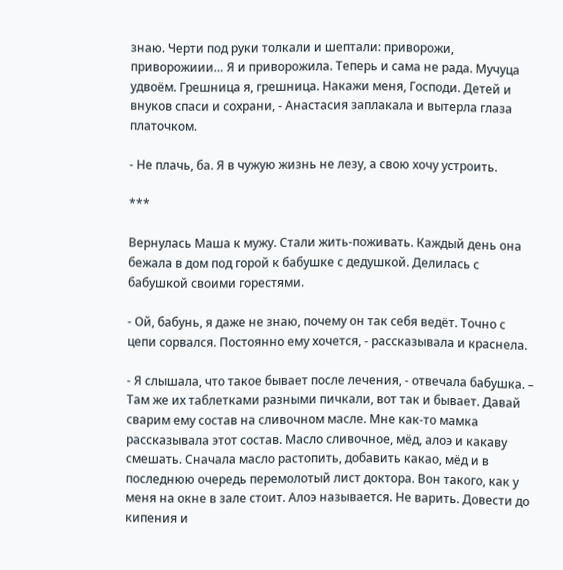знаю. Черти под руки толкали и шептали: приворожи, приворожиии… Я и приворожила. Теперь и сама не рада. Мучуца удвоём. Грешница я, грешница. Накажи меня, Господи. Детей и внуков спаси и сохрани, - Анастасия заплакала и вытерла глаза платочком.

- Не плачь, ба. Я в чужую жизнь не лезу, а свою хочу устроить.

***

Вернулась Маша к мужу. Стали жить-поживать. Каждый день она бежала в дом под горой к бабушке с дедушкой. Делилась с бабушкой своими горестями.

- Ой, бабунь, я даже не знаю, почему он так себя ведёт. Точно с цепи сорвался. Постоянно ему хочется, - рассказывала и краснела.

- Я слышала, что такое бывает после лечения, - отвечала бабушка. – Там же их таблетками разными пичкали, вот так и бывает. Давай сварим ему состав на сливочном масле. Мне как-то мамка рассказывала этот состав. Масло сливочное, мёд, алоэ и какаву смешать. Сначала масло растопить, добавить какао, мёд и в последнюю очередь перемолотый лист доктора. Вон такого, как у меня на окне в зале стоит. Алоэ называется. Не варить. Довести до кипения и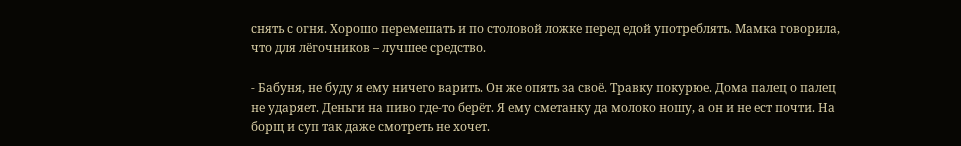снять с огня. Хорошо перемешать и по столовой ложке перед едой употреблять. Мамка говорила, что для лёгочников – лучшее средство.

- Бабуня, не буду я ему ничего варить. Он же опять за своё. Травку покурюе. Дома палец о палец не ударяет. Деньги на пиво где-то берёт. Я ему сметанку да молоко ношу, а он и не ест почти. На борщ и суп так даже смотреть не хочет.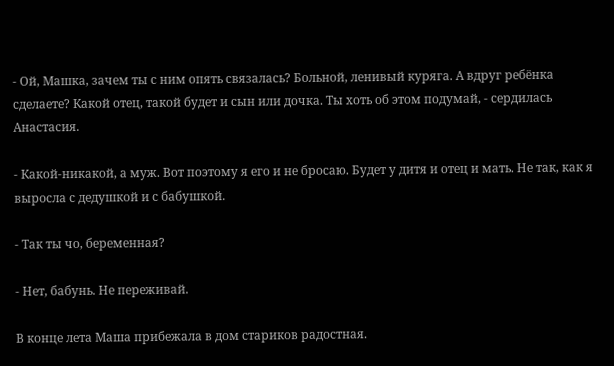- Ой, Машка, зачем ты с ним опять связалась? Больной, ленивый куряга. А вдруг ребёнка сделаете? Какой отец, такой будет и сын или дочка. Ты хоть об этом подумай, - сердилась Анастасия.

- Какой-никакой, а муж. Вот поэтому я его и не бросаю. Будет у дитя и отец и мать. Не так, как я выросла с дедушкой и с бабушкой.

- Так ты чо, беременная?

- Нет, бабунь. Не переживай.

В конце лета Маша прибежала в дом стариков радостная.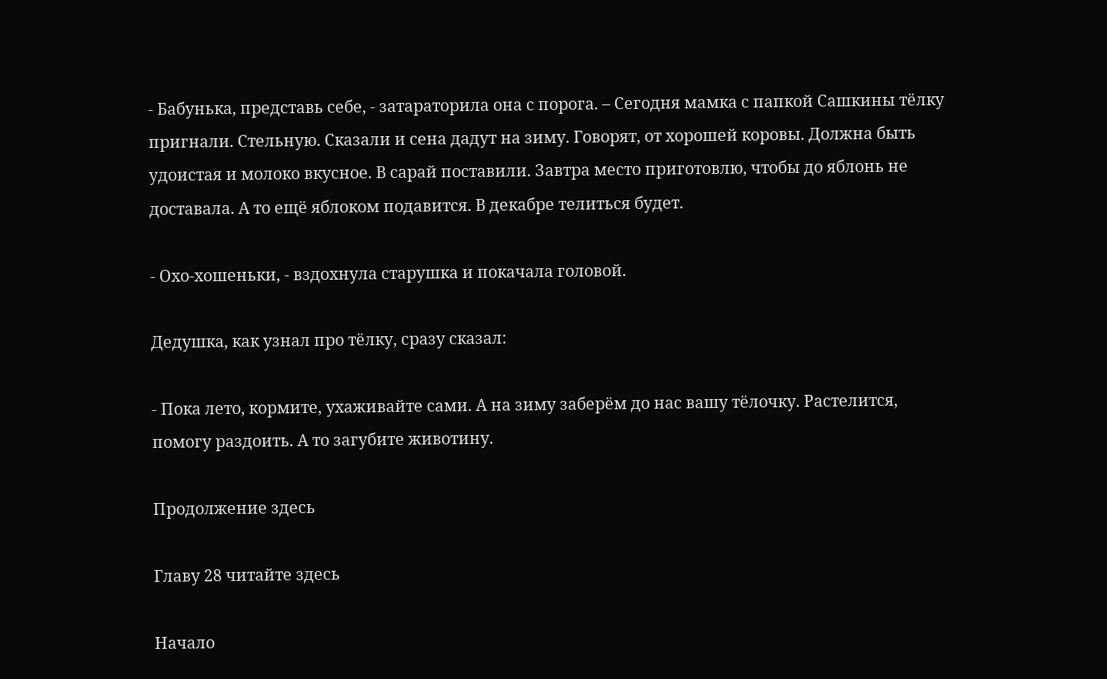- Бабунька, представь себе, - затараторила она с порога. – Сегодня мамка с папкой Сашкины тёлку пригнали. Стельную. Сказали и сена дадут на зиму. Говорят, от хорошей коровы. Должна быть удоистая и молоко вкусное. В сарай поставили. Завтра место приготовлю, чтобы до яблонь не доставала. А то ещё яблоком подавится. В декабре телиться будет.

- Охо-хошеньки, - вздохнула старушка и покачала головой.

Дедушка, как узнал про тёлку, сразу сказал:

- Пока лето, кормите, ухаживайте сами. А на зиму заберём до нас вашу тёлочку. Растелится, помогу раздоить. А то загубите животину.

Продолжение здесь

Главу 28 читайте здесь

Начало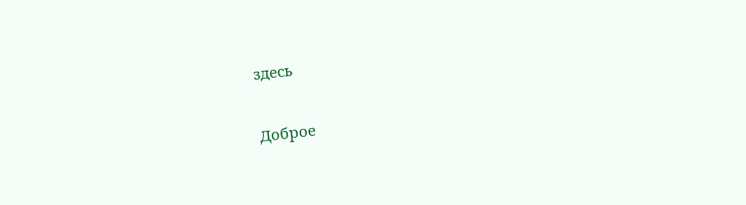здесь

Доброе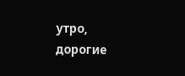утро, дорогие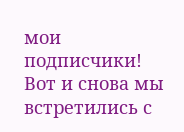мои подписчики! Вот и снова мы встретились с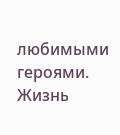любимыми героями. Жизнь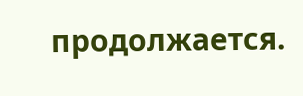продолжается.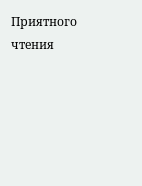Приятного чтения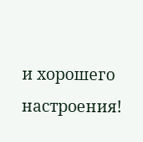и хорошего настроения!